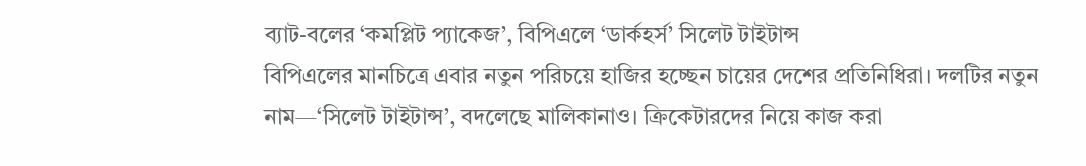ব্যাট-বলের ‘কমপ্লিট প্যাকেজ’, বিপিএলে ‘ডার্কহর্স’ সিলেট টাইটান্স
বিপিএলের মানচিত্রে এবার নতুন পরিচয়ে হাজির হচ্ছেন চায়ের দেশের প্রতিনিধিরা। দলটির নতুন নাম—‘সিলেট টাইটান্স’, বদলেছে মালিকানাও। ক্রিকেটারদের নিয়ে কাজ করা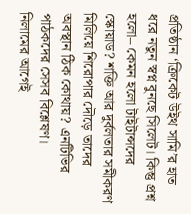প্রতিষ্ঠান ‘ক্রিকেট উইথ সামি’র হাত ধরে নতুন স্বপ্ন বুনছে সিলেট। কিন্তু প্রশ্ন হলো– কেমন হলো টাইটান্সদের স্কোয়াড? শক্তি আর দুর্বলতার সমীকরণ মিলিয়ে শিরোপার দৌড়ে তাদের অবস্থান ঠিক কোথায়? এনটিভির পাঠকদের সেসব বিশ্লেষণ।
নিলামের আগেই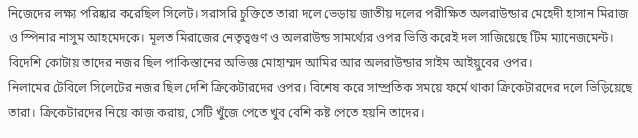নিজেদের লক্ষ্য পরিষ্কার করেছিল সিলেট। সরাসরি চুক্তিতে তারা দলে ভেড়ায় জাতীয় দলের পরীক্ষিত অলরাউন্ডার মেহেদী হাসান মিরাজ ও স্পিনার নাসুম আহমেদকে। মূলত মিরাজের নেতৃত্বগুণ ও অলরাউন্ড সামর্থ্যের ওপর ভিত্তি করেই দল সাজিয়েছে টিম ম্যানেজমেন্ট। বিদেশি কোটায় তাদের নজর ছিল পাকিস্তানের অভিজ্ঞ মোহাম্মদ আমির আর অলরাউন্ডার সাইম আইয়ুবের ওপর।
নিলামের টেবিলে সিলেটের নজর ছিল দেশি ক্রিকেটারদের ওপর। বিশেষ করে সাম্প্রতিক সময়ে ফর্মে থাকা ক্রিকেটারদের দলে ভিড়িয়েছে তারা। ক্রিকেটারদের নিয়ে কাজ করায়, সেটি খুঁজে পেতে খুব বেশি কষ্ট পেতে হয়নি তাদের।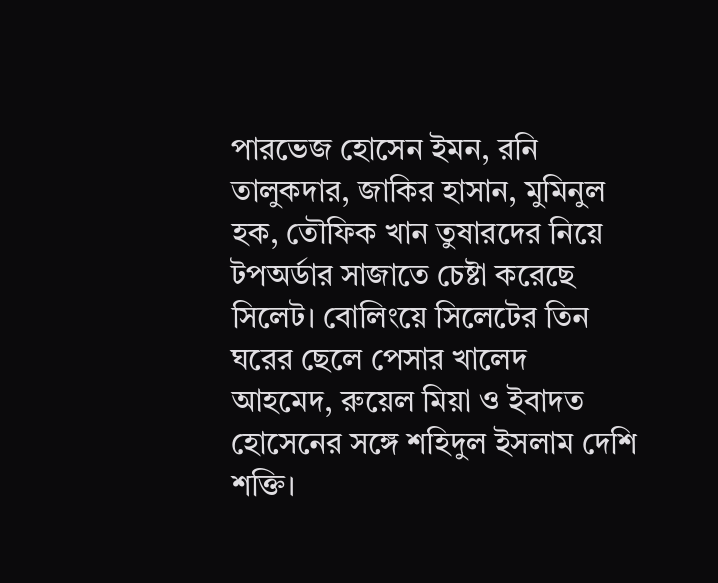পারভেজ হোসেন ইমন, রনি তালুকদার, জাকির হাসান, মুমিনুল হক, তৌফিক খান তুষারদের নিয়ে টপঅর্ডার সাজাতে চেষ্টা করেছে সিলেট। বোলিংয়ে সিলেটের তিন ঘরের ছেলে পেসার খালেদ আহমেদ, রুয়েল মিয়া ও ইবাদত হোসেনের সঙ্গে শহিদুল ইসলাম দেশি শক্তি।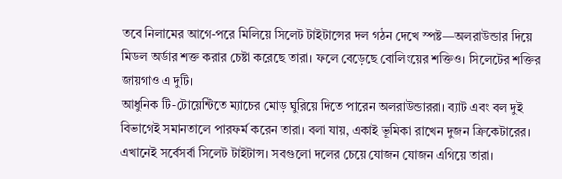তবে নিলামের আগে-পরে মিলিয়ে সিলেট টাইটান্সের দল গঠন দেখে স্পষ্ট—অলরাউন্ডার দিয়ে মিডল অর্ডার শক্ত করার চেষ্টা করেছে তারা। ফলে বেড়েছে বোলিংয়ের শক্তিও। সিলেটের শক্তির জায়গাও এ দুটি।
আধুনিক টি-টোয়েন্টিতে ম্যাচের মোড় ঘুরিয়ে দিতে পারেন অলরাউন্ডাররা। ব্যাট এবং বল দুই বিভাগেই সমানতালে পারফর্ম করেন তারা। বলা যায়, একাই ভূমিকা রাখেন দুজন ক্রিকেটারের। এখানেই সর্বেসর্বা সিলেট টাইটান্স। সবগুলো দলের চেয়ে যোজন যোজন এগিয়ে তারা।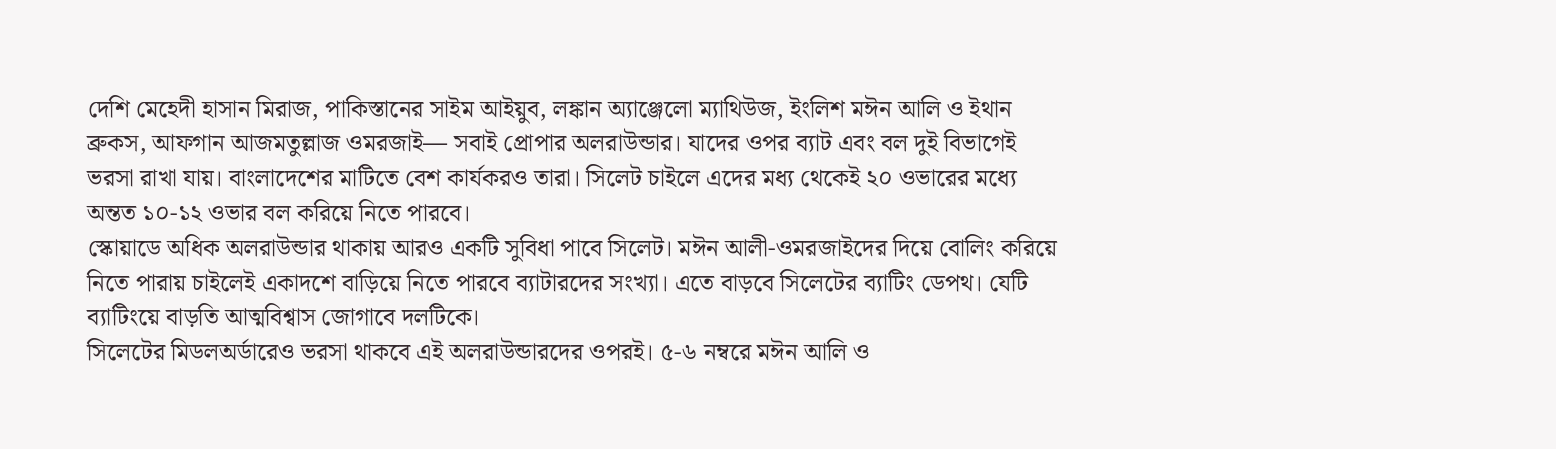দেশি মেহেদী হাসান মিরাজ, পাকিস্তানের সাইম আইয়ুব, লঙ্কান অ্যাঞ্জেলো ম্যাথিউজ, ইংলিশ মঈন আলি ও ইথান ব্রুকস, আফগান আজমতুল্লাজ ওমরজাই— সবাই প্রোপার অলরাউন্ডার। যাদের ওপর ব্যাট এবং বল দুই বিভাগেই ভরসা রাখা যায়। বাংলাদেশের মাটিতে বেশ কার্যকরও তারা। সিলেট চাইলে এদের মধ্য থেকেই ২০ ওভারের মধ্যে অন্তত ১০-১২ ওভার বল করিয়ে নিতে পারবে।
স্কোয়াডে অধিক অলরাউন্ডার থাকায় আরও একটি সুবিধা পাবে সিলেট। মঈন আলী-ওমরজাইদের দিয়ে বোলিং করিয়ে নিতে পারায় চাইলেই একাদশে বাড়িয়ে নিতে পারবে ব্যাটারদের সংখ্যা। এতে বাড়বে সিলেটের ব্যাটিং ডেপথ। যেটি ব্যাটিংয়ে বাড়তি আত্মবিশ্বাস জোগাবে দলটিকে।
সিলেটের মিডলঅর্ডারেও ভরসা থাকবে এই অলরাউন্ডারদের ওপরই। ৫-৬ নম্বরে মঈন আলি ও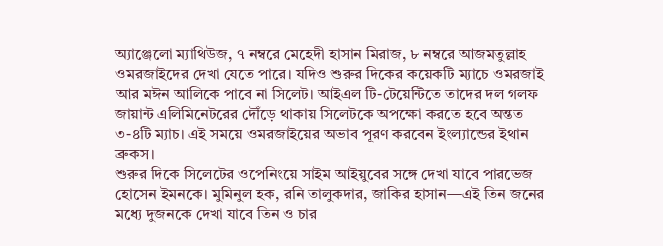অ্যাঞ্জেলো ম্যাথিউজ, ৭ নম্বরে মেহেদী হাসান মিরাজ, ৮ নম্বরে আজমতুল্লাহ ওমরজাইদের দেখা যেতে পারে। যদিও শুরুর দিকের কয়েকটি ম্যাচে ওমরজাই আর মঈন আলিকে পাবে না সিলেট। আইএল টি-টেয়েন্টিতে তাদের দল গলফ জায়ান্ট এলিমিনেটরের দৌঁড়ে থাকায় সিলেটকে অপক্ষো করতে হবে অন্তত ৩-৪টি ম্যাচ। এই সময়ে ওমরজাইয়ের অভাব পূরণ করবেন ইংল্যান্ডের ইথান ব্রুকস।
শুরুর দিকে সিলেটের ওপেনিংয়ে সাইম আইয়ুবের সঙ্গে দেখা যাবে পারভেজ হোসেন ইমনকে। মুমিনুল হক, রনি তালুকদার, জাকির হাসান—এই তিন জনের মধ্যে দুজনকে দেখা যাবে তিন ও চার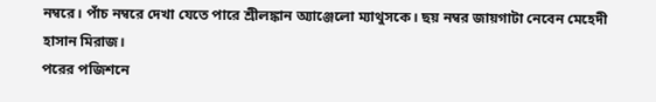নম্বরে। পাঁচ নম্বরে দেখা যেতে পারে শ্রীলঙ্কান অ্যাঞ্জেলো ম্যাথুসকে। ছয় নম্বর জায়গাটা নেবেন মেহেদী হাসান মিরাজ।
পরের পজিশনে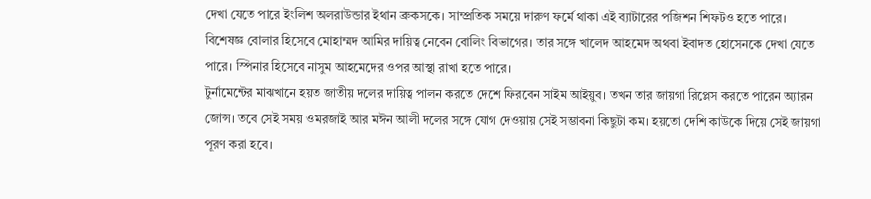দেখা যেতে পারে ইংলিশ অলরাউন্ডার ইথান ব্রুকসকে। সাম্প্রতিক সময়ে দারুণ ফর্মে থাকা এই ব্যাটারের পজিশন শিফটও হতে পারে।
বিশেষজ্ঞ বোলার হিসেবে মোহাম্মদ আমির দায়িত্ব নেবেন বোলিং বিভাগের। তার সঙ্গে খালেদ আহমেদ অথবা ইবাদত হোসেনকে দেখা যেতে পারে। স্পিনার হিসেবে নাসুম আহমেদের ওপর আস্থা রাখা হতে পারে।
টুর্নামেন্টের মাঝখানে হয়ত জাতীয় দলের দায়িত্ব পালন করতে দেশে ফিরবেন সাইম আইয়ুব। তখন তার জায়গা রিপ্লেস করতে পারেন অ্যারন জোন্স। তবে সেই সময় ওমরজাই আর মঈন আলী দলের সঙ্গে যোগ দেওয়ায় সেই সম্ভাবনা কিছুটা কম। হয়তো দেশি কাউকে দিয়ে সেই জায়গা পূরণ করা হবে।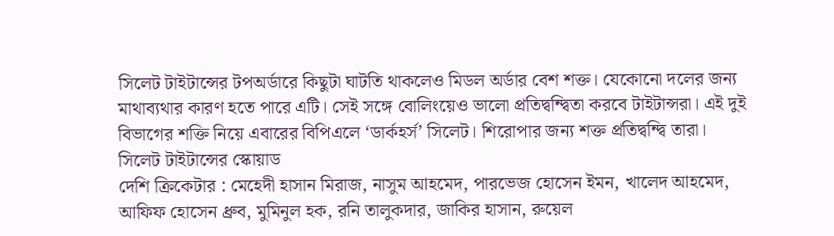সিলেট টাইটান্সের টপঅর্ডারে কিছুটা ঘাটতি থাকলেও মিডল অর্ডার বেশ শক্ত। যেকোনো দলের জন্য মাথাব্যথার কারণ হতে পারে এটি। সেই সঙ্গে বোলিংয়েও ভালো প্রতিদ্বন্দ্বিতা করবে টাইটান্সরা। এই দুই বিভাগের শক্তি নিয়ে এবারের বিপিএলে ‘ডার্কহর্স’ সিলেট। শিরোপার জন্য শক্ত প্রতিদ্বন্দ্বি তারা।
সিলেট টাইটান্সের স্কোয়াড
দেশি ক্রিকেটার : মেহেদী হাসান মিরাজ, নাসুম আহমেদ, পারভেজ হোসেন ইমন, খালেদ আহমেদ, আফিফ হোসেন ধ্রুব, মুমিনুল হক, রনি তালুকদার, জাকির হাসান, রুয়েল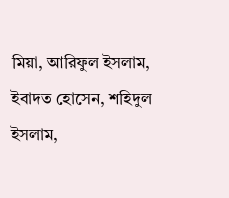মিয়া, আরিফুল ইসলাম, ইবাদত হোসেন, শহিদুল ইসলাম,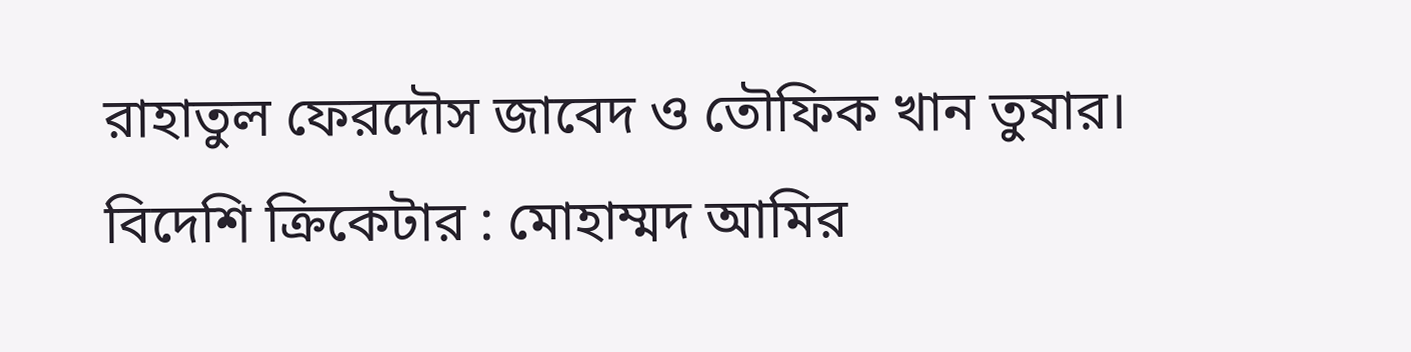রাহাতুল ফেরদৌস জাবেদ ও তৌফিক খান তুষার।
বিদেশি ক্রিকেটার : মোহাম্মদ আমির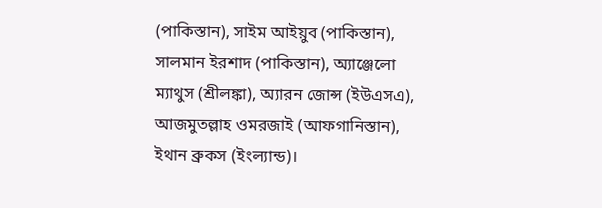(পাকিস্তান), সাইম আইয়ুব (পাকিস্তান), সালমান ইরশাদ (পাকিস্তান), অ্যাঞ্জেলো ম্যাথুস (শ্রীলঙ্কা), অ্যারন জোন্স (ইউএসএ), আজমুতল্লাহ ওমরজাই (আফগানিস্তান), ইথান ব্রুকস (ইংল্যান্ড)।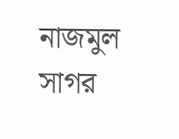নাজমুল সাগর